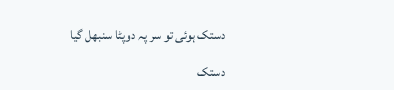دستک ہوئی تو سر پہ دوپٹا سنبھل گیا

دستک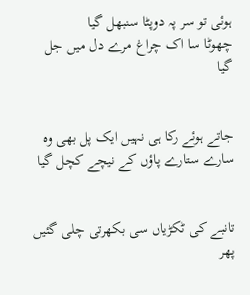ہوئی تو سر پہ دوپٹا سنبھل گیا
چھوٹا سا اک چراغ مرے دل میں جل گیا


جاتے ہوئے رکا ہی نہیں ایک پل بھی وہ
سارے ستارے پاؤں کے نیچے کچل گیا


تانبے کی ٹکڑیاں سی بکھرتی چلی گئیں
پھر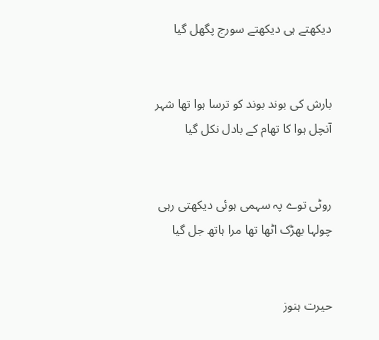دیکھتے ہی دیکھتے سورج پگھل گیا


بارش کی بوند بوند کو ترسا ہوا تھا شہر
آنچل ہوا کا تھام کے بادل نکل گیا


روٹی توے پہ سہمی ہوئی دیکھتی رہی
چولہا بھڑک اٹھا تھا مرا ہاتھ جل گیا


حیرت ہنوز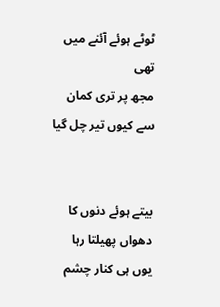ٹوٹے ہوئے آئنے میں تھی
مجھ پر تری کمان سے کیوں تیر چل گیا


بیتے ہوئے دنوں کا دھواں پھیلتا رہا
یوں ہی کنار چشم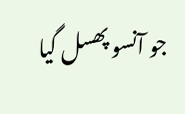جو آنسو پھسل گیا